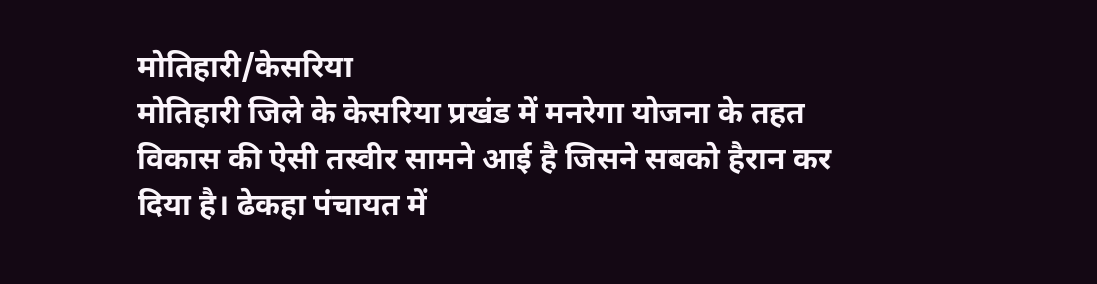मोतिहारी/केसरिया
मोतिहारी जिले के केसरिया प्रखंड में मनरेगा योजना के तहत विकास की ऐसी तस्वीर सामने आई है जिसने सबको हैरान कर दिया है। ढेकहा पंचायत में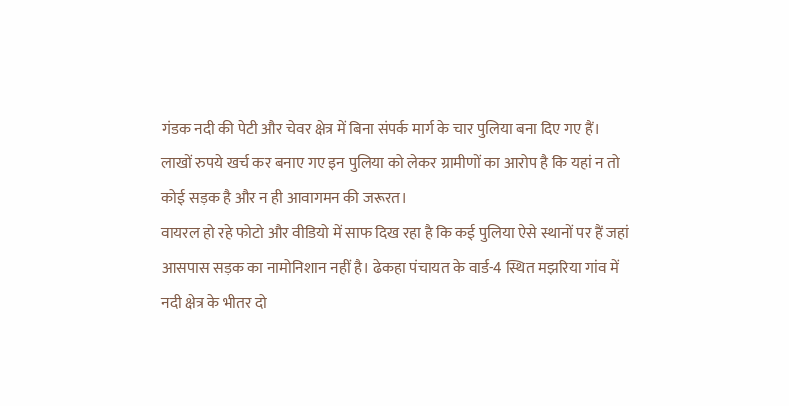गंडक नदी की पेटी और चेवर क्षेत्र में बिना संपर्क मार्ग के चार पुलिया बना दिए गए हैं। लाखों रुपये खर्च कर बनाए गए इन पुलिया को लेकर ग्रामीणों का आरोप है कि यहां न तो कोई सड़क है और न ही आवागमन की जरूरत।
वायरल हो रहे फोटो और वीडियो में साफ दिख रहा है कि कई पुलिया ऐसे स्थानों पर हैं जहां आसपास सड़क का नामोनिशान नहीं है। ढेकहा पंचायत के वार्ड-4 स्थित मझरिया गांव में नदी क्षेत्र के भीतर दो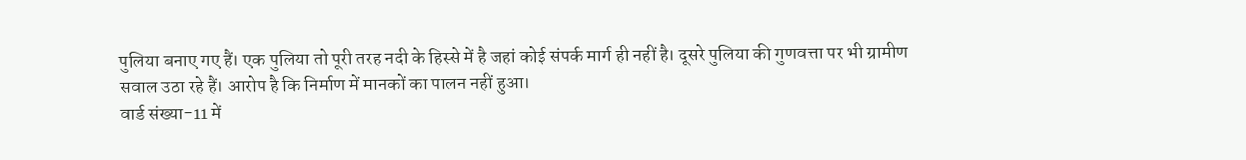पुलिया बनाए गए हैं। एक पुलिया तो पूरी तरह नदी के हिस्से में है जहां कोई संपर्क मार्ग ही नहीं है। दूसरे पुलिया की गुणवत्ता पर भी ग्रामीण सवाल उठा रहे हैं। आरोप है कि निर्माण में मानकों का पालन नहीं हुआ।
वार्ड संख्या-11 में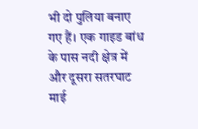भी दो पुलिया बनाए गए हैं। एक गाइड बांध के पास नदी क्षेत्र में और दूसरा सतरघाट माई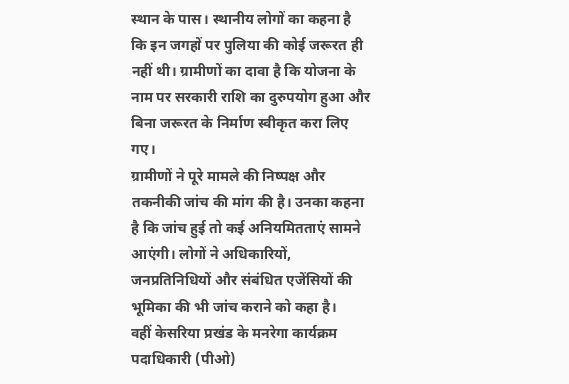स्थान के पास। स्थानीय लोगों का कहना है कि इन जगहों पर पुलिया की कोई जरूरत ही नहीं थी। ग्रामीणों का दावा है कि योजना के नाम पर सरकारी राशि का दुरुपयोग हुआ और बिना जरूरत के निर्माण स्वीकृत करा लिए गए।
ग्रामीणों ने पूरे मामले की निष्पक्ष और तकनीकी जांच की मांग की है। उनका कहना है कि जांच हुई तो कई अनियमितताएं सामने आएंगी। लोगों ने अधिकारियों, जनप्रतिनिधियों और संबंधित एजेंसियों की भूमिका की भी जांच कराने को कहा है।
वहीं केसरिया प्रखंड के मनरेगा कार्यक्रम पदाधिकारी (पीओ)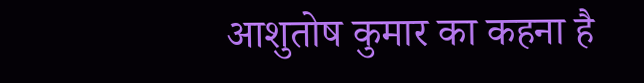आशुतोष कुमार का कहना है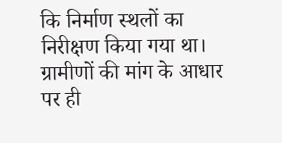कि निर्माण स्थलों का निरीक्षण किया गया था। ग्रामीणों की मांग के आधार पर ही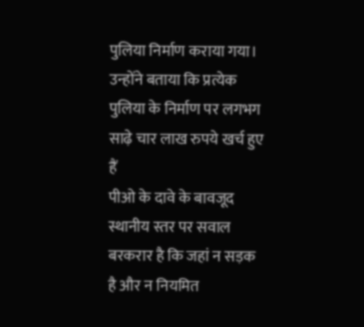पुलिया निर्माण कराया गया। उन्होंने बताया कि प्रत्येक पुलिया के निर्माण पर लगभग साढ़े चार लाख रुपये खर्च हुए हैं
पीओ के दावे के बावजूद स्थानीय स्तर पर सवाल बरकरार है कि जहां न सड़क है और न नियमित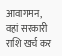आवागमन, वहां सरकारी राशि खर्च कर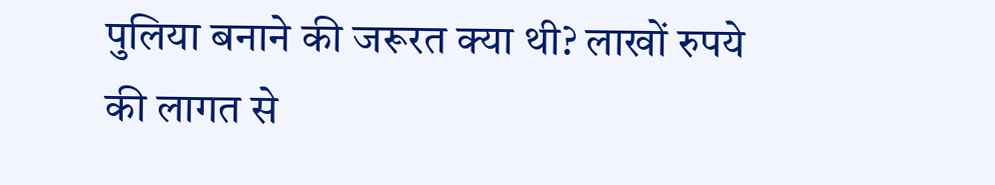पुलिया बनाने की जरूरत क्या थी? लाखों रुपये की लागत से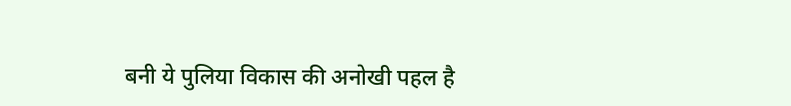बनी ये पुलिया विकास की अनोखी पहल है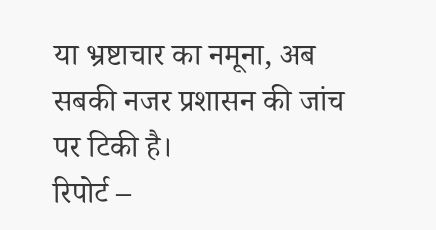या भ्रष्टाचार का नमूना, अब सबकी नजर प्रशासन की जांच पर टिकी है।
रिपोर्ट –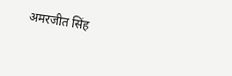अमरजीत सिंह